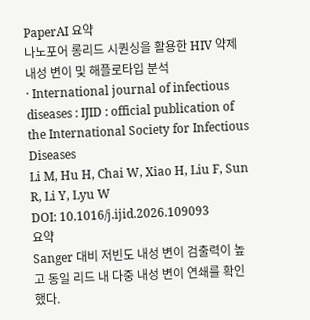PaperAI 요약
나노포어 롱리드 시퀀싱을 활용한 HIV 약제내성 변이 및 해플로타입 분석
· International journal of infectious diseases : IJID : official publication of the International Society for Infectious Diseases
Li M, Hu H, Chai W, Xiao H, Liu F, Sun R, Li Y, Lyu W
DOI: 10.1016/j.ijid.2026.109093
요약
Sanger 대비 저빈도 내성 변이 검출력이 높고 동일 리드 내 다중 내성 변이 연쇄를 확인했다.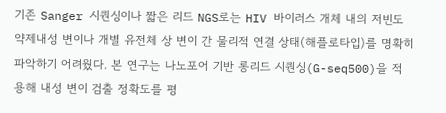기존 Sanger 시퀀싱이나 짧은 리드 NGS로는 HIV 바이러스 개체 내의 저빈도 약제내성 변이나 개별 유전체 상 변이 간 물리적 연결 상태(해플로타입)를 명확히 파악하기 어려웠다. 본 연구는 나노포어 기반 롱리드 시퀀싱(G-seq500)을 적용해 내성 변이 검출 정확도를 평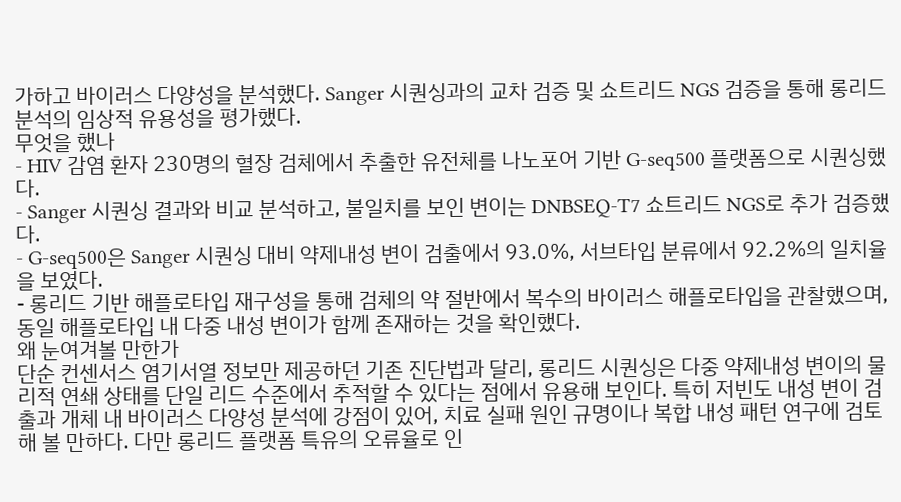가하고 바이러스 다양성을 분석했다. Sanger 시퀀싱과의 교차 검증 및 쇼트리드 NGS 검증을 통해 롱리드 분석의 임상적 유용성을 평가했다.
무엇을 했나
- HIV 감염 환자 230명의 혈장 검체에서 추출한 유전체를 나노포어 기반 G-seq500 플랫폼으로 시퀀싱했다.
- Sanger 시퀀싱 결과와 비교 분석하고, 불일치를 보인 변이는 DNBSEQ-T7 쇼트리드 NGS로 추가 검증했다.
- G-seq500은 Sanger 시퀀싱 대비 약제내성 변이 검출에서 93.0%, 서브타입 분류에서 92.2%의 일치율을 보였다.
- 롱리드 기반 해플로타입 재구성을 통해 검체의 약 절반에서 복수의 바이러스 해플로타입을 관찰했으며, 동일 해플로타입 내 다중 내성 변이가 함께 존재하는 것을 확인했다.
왜 눈여겨볼 만한가
단순 컨센서스 염기서열 정보만 제공하던 기존 진단법과 달리, 롱리드 시퀀싱은 다중 약제내성 변이의 물리적 연쇄 상태를 단일 리드 수준에서 추적할 수 있다는 점에서 유용해 보인다. 특히 저빈도 내성 변이 검출과 개체 내 바이러스 다양성 분석에 강점이 있어, 치료 실패 원인 규명이나 복합 내성 패턴 연구에 검토해 볼 만하다. 다만 롱리드 플랫폼 특유의 오류율로 인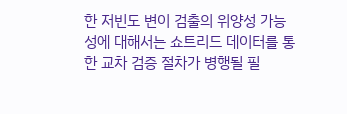한 저빈도 변이 검출의 위양성 가능성에 대해서는 쇼트리드 데이터를 통한 교차 검증 절차가 병행될 필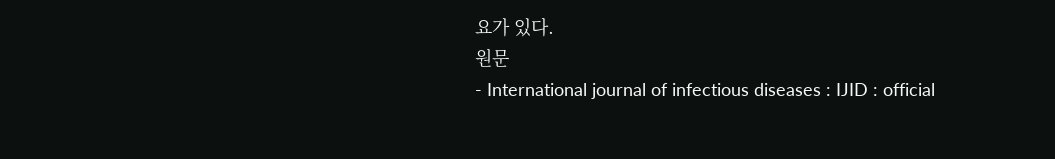요가 있다.
원문
- International journal of infectious diseases : IJID : official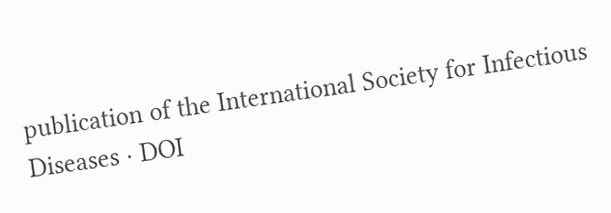publication of the International Society for Infectious Diseases · DOI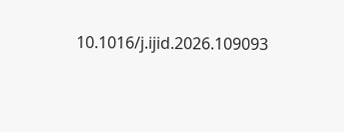10.1016/j.ijid.2026.109093